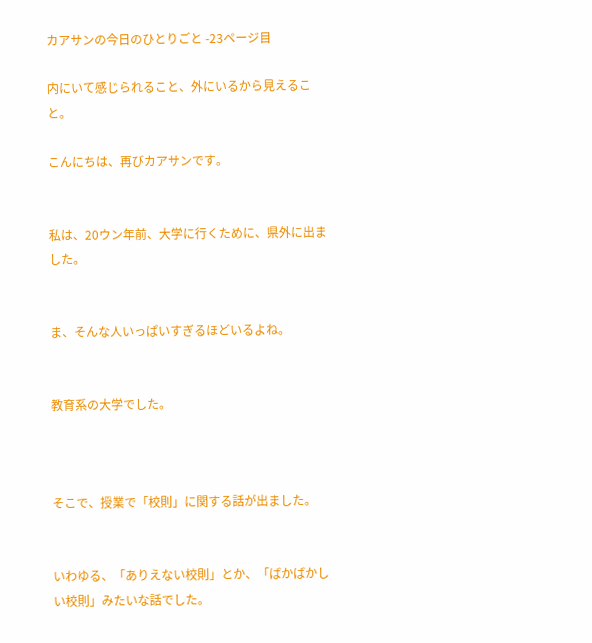カアサンの今日のひとりごと -23ページ目

内にいて感じられること、外にいるから見えること。

こんにちは、再びカアサンです。


私は、20ウン年前、大学に行くために、県外に出ました。


ま、そんな人いっぱいすぎるほどいるよね。


教育系の大学でした。



そこで、授業で「校則」に関する話が出ました。


いわゆる、「ありえない校則」とか、「ばかばかしい校則」みたいな話でした。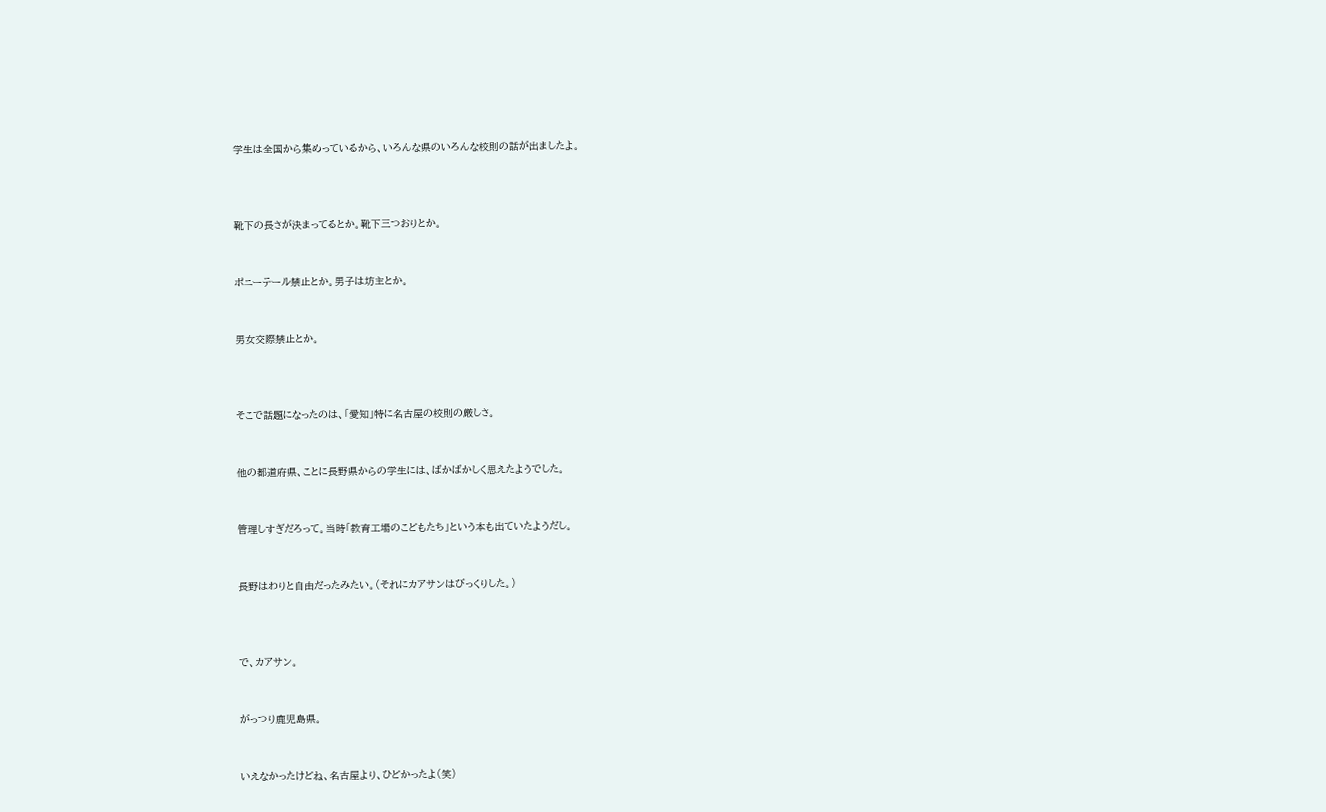学生は全国から集めっているから、いろんな県のいろんな校則の話が出ましたよ。



靴下の長さが決まってるとか。靴下三つおりとか。


ポニーテール禁止とか。男子は坊主とか。


男女交際禁止とか。



そこで話題になったのは、「愛知」特に名古屋の校則の厳しさ。


他の都道府県、ことに長野県からの学生には、ばかばかしく思えたようでした。


管理しすぎだろって。当時「教育工場のこどもたち」という本も出ていたようだし。


長野はわりと自由だったみたい。(それにカアサンはびっくりした。)



で、カアサン。


がっつり鹿児島県。


いえなかったけどね、名古屋より、ひどかったよ(笑)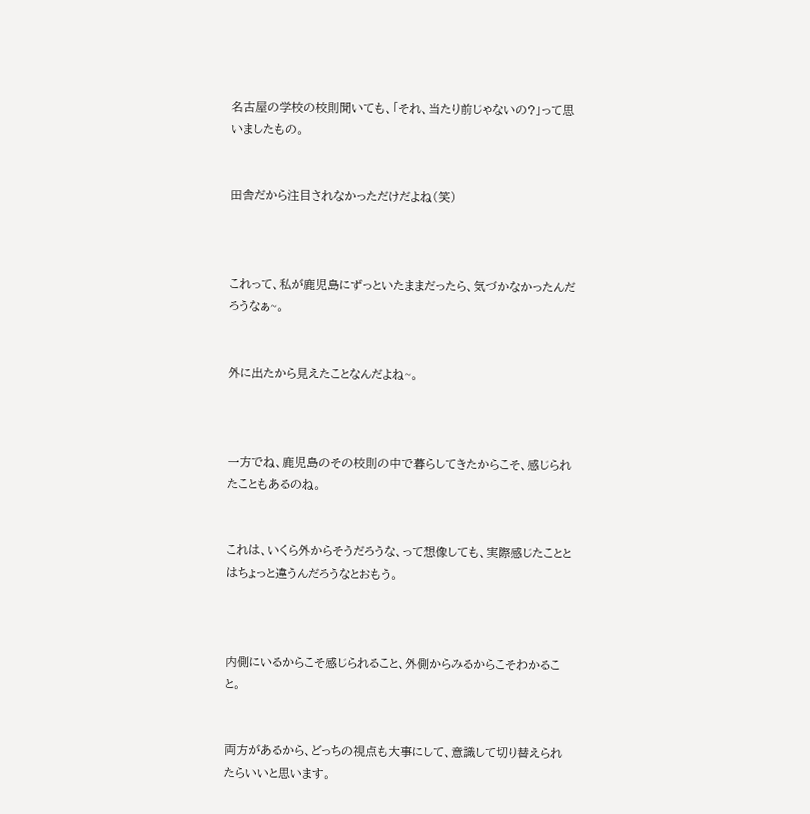名古屋の学校の校則聞いても、「それ、当たり前じゃないの?」って思いましたもの。


田舎だから注目されなかっただけだよね(笑)



これって、私が鹿児島にずっといたままだったら、気づかなかったんだろうなぁ~。


外に出たから見えたことなんだよね~。



一方でね、鹿児島のその校則の中で暮らしてきたからこそ、感じられたこともあるのね。


これは、いくら外からそうだろうな、って想像しても、実際感じたこととはちょっと違うんだろうなとおもう。



内側にいるからこそ感じられること、外側からみるからこそわかること。


両方があるから、どっちの視点も大事にして、意識して切り替えられたらいいと思います。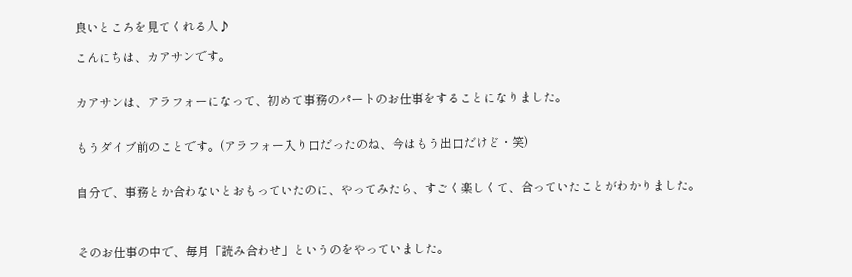良いところを見てくれる人♪

こんにちは、カアサンです。


カアサンは、アラフォーになって、初めて事務のパートのお仕事をすることになりました。


もうダイブ前のことです。(アラフォー入り口だったのね、今はもう出口だけど・笑)


自分で、事務とか合わないとおもっていたのに、やってみたら、すごく楽しくて、合っていたことがわかりました。



そのお仕事の中で、毎月「読み合わせ」というのをやっていました。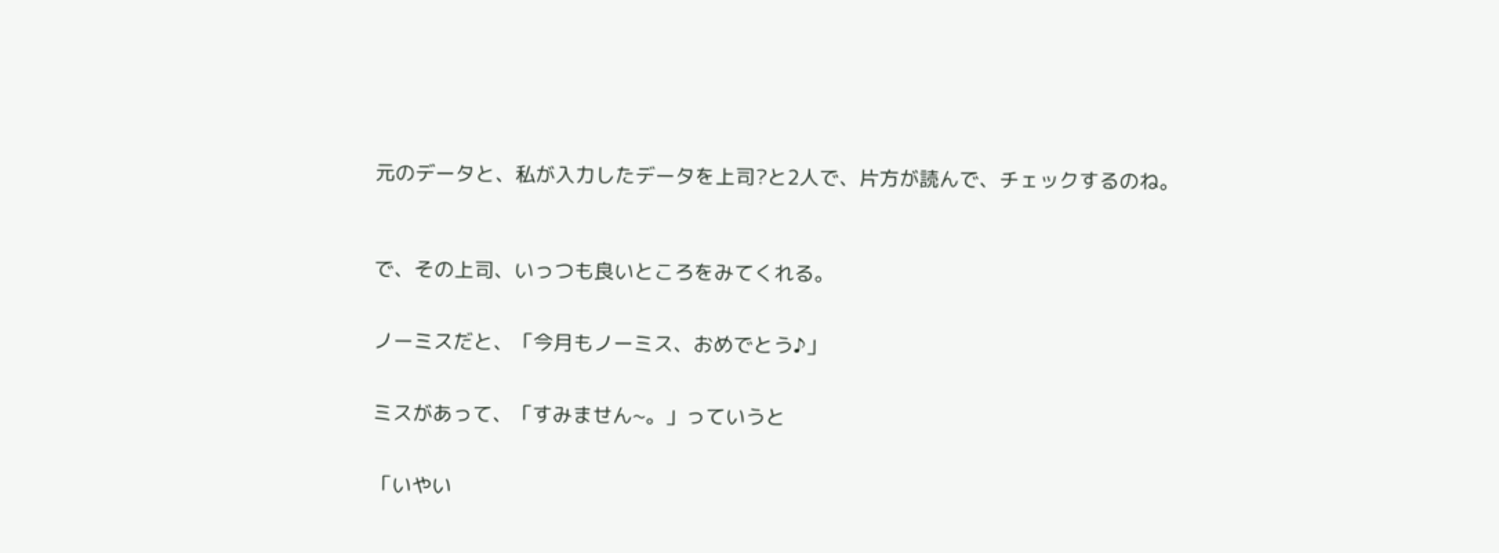元のデータと、私が入力したデータを上司?と2人で、片方が読んで、チェックするのね。



で、その上司、いっつも良いところをみてくれる。


ノーミスだと、「今月もノーミス、おめでとう♪」


ミスがあって、「すみません~。」っていうと


「いやい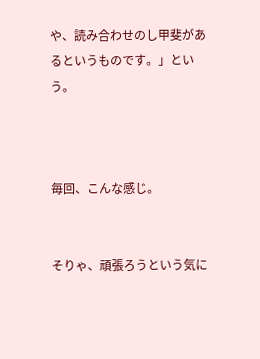や、読み合わせのし甲斐があるというものです。」という。



毎回、こんな感じ。


そりゃ、頑張ろうという気に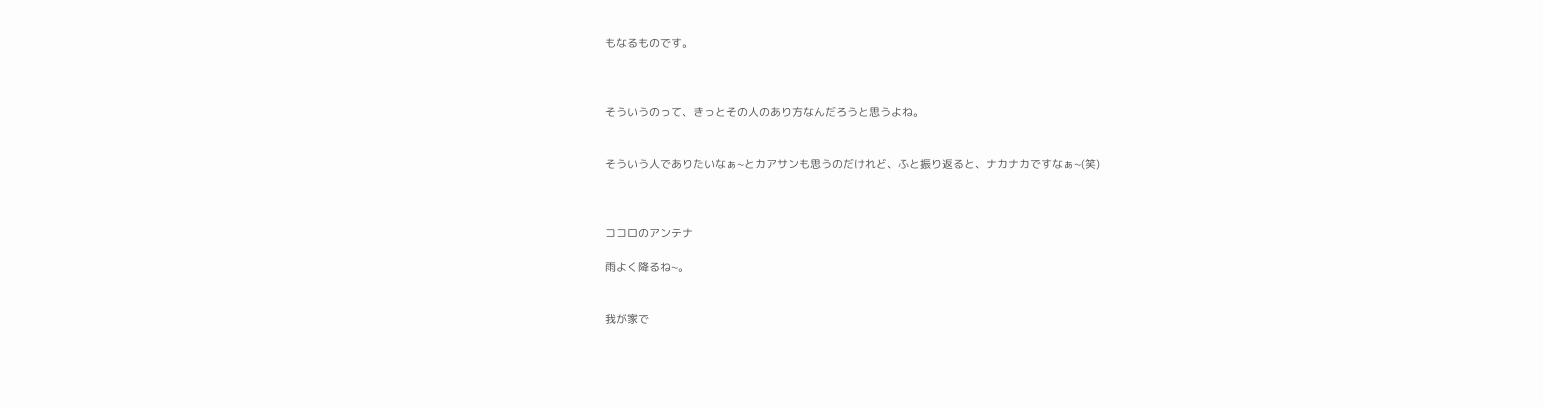もなるものです。



そういうのって、きっとその人のあり方なんだろうと思うよね。


そういう人でありたいなぁ~とカアサンも思うのだけれど、ふと振り返ると、ナカナカですなぁ~(笑)



ココロのアンテナ

雨よく降るね~。


我が家で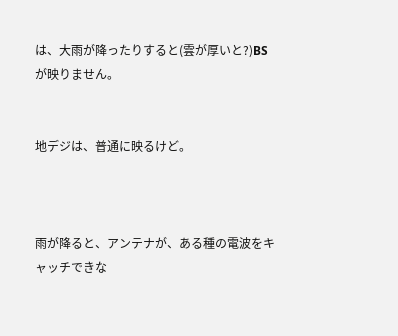は、大雨が降ったりすると(雲が厚いと?)BSが映りません。


地デジは、普通に映るけど。



雨が降ると、アンテナが、ある種の電波をキャッチできな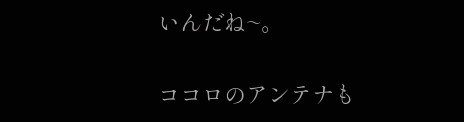いんだね~。


ココロのアンテナも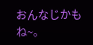おんなじかもね~。